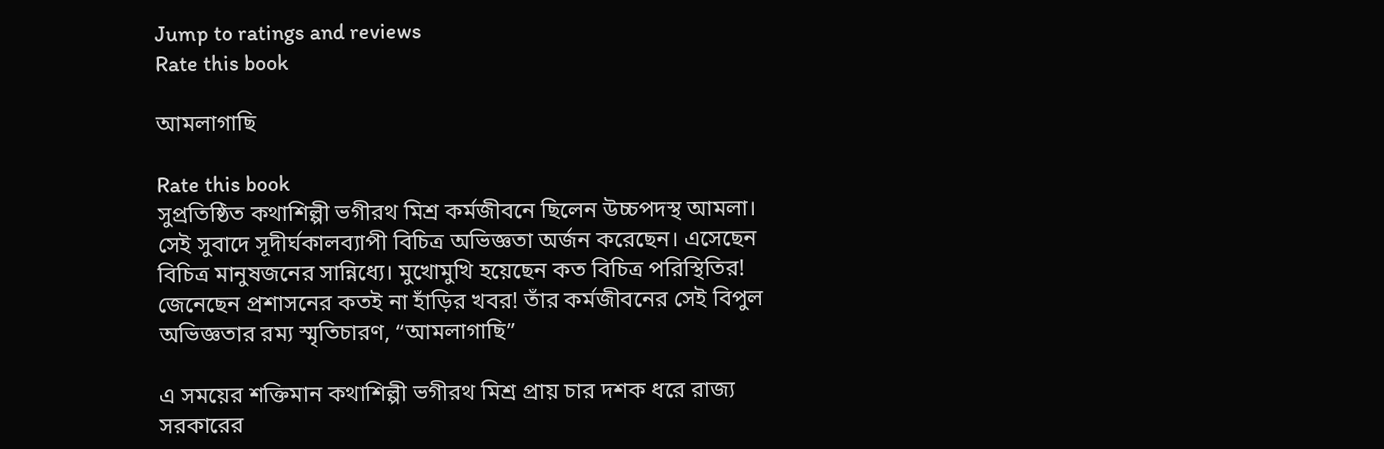Jump to ratings and reviews
Rate this book

আমলাগাছি

Rate this book
সুপ্রতিষ্ঠিত কথাশিল্পী ভগীরথ মিশ্র কর্মজীবনে ছিলেন উচ্চপদস্থ আমলা। সেই সুবাদে সূদীর্ঘকালব্যাপী বিচিত্র অভিজ্ঞতা অর্জন করেছেন। এসেছেন বিচিত্র মানুষজনের সান্নিধ্যে। মুখোমুখি হয়েছেন কত বিচিত্র পরিস্থিতির! জেনেছেন প্রশাসনের কতই না হাঁড়ির খবর! তাঁর কর্মজীবনের সেই বিপুল অভিজ্ঞতার রম্য স্মৃতিচারণ, “আমলাগাছি”

এ সময়ের শক্তিমান কথাশিল্পী ভগীরথ মিশ্র প্রায় চার দশক ধরে রাজ্য সরকারের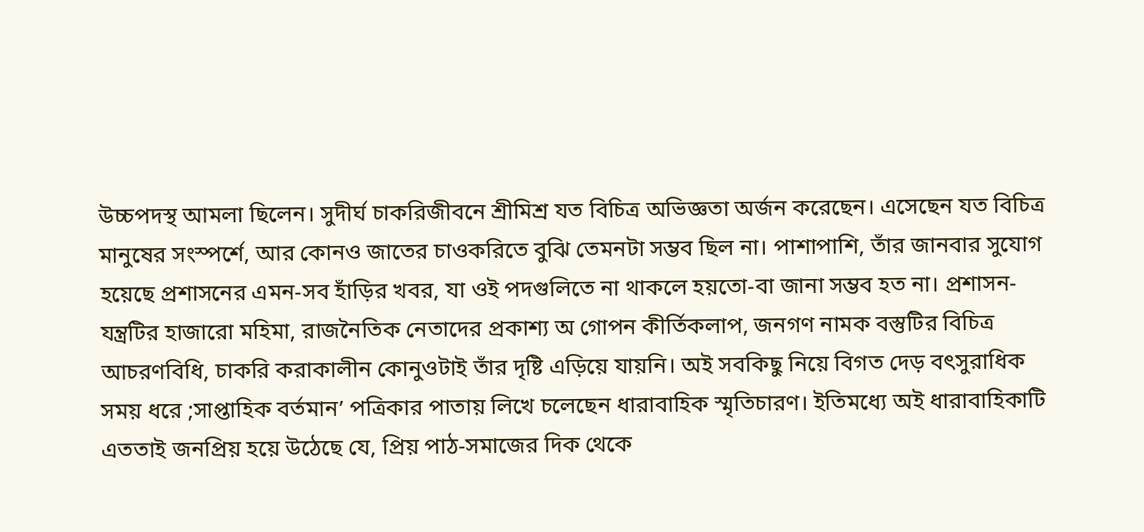উচ্চপদস্থ আমলা ছিলেন। সুদীর্ঘ চাকরিজীবনে শ্রীমিশ্র যত বিচিত্র অভিজ্ঞতা অর্জন করেছেন। এসেছেন যত বিচিত্র মানুষের সংস্পর্শে, আর কোনও জাতের চাওকরিতে বুঝি তেমনটা সম্ভব ছিল না। পাশাপাশি, তাঁর জানবার সুযোগ হয়েছে প্রশাসনের এমন-সব হাঁড়ির খবর, যা ওই পদগুলিতে না থাকলে হয়তো-বা জানা সম্ভব হত না। প্রশাসন-যন্ত্রটির হাজারো মহিমা, রাজনৈতিক নেতাদের প্রকাশ্য অ গোপন কীর্তিকলাপ, জনগণ নামক বস্তুটির বিচিত্র আচরণবিধি, চাকরি করাকালীন কোনুওটাই তাঁর দৃষ্টি এড়িয়ে যায়নি। অই সবকিছু নিয়ে বিগত দেড় বৎসুরাধিক সময় ধরে ;সাপ্তাহিক বর্তমান’ পত্রিকার পাতায় লিখে চলেছেন ধারাবাহিক স্মৃতিচারণ। ইতিমধ্যে অই ধারাবাহিকাটি এততাই জনপ্রিয় হয়ে উঠেছে যে, প্রিয় পাঠ-সমাজের দিক থেকে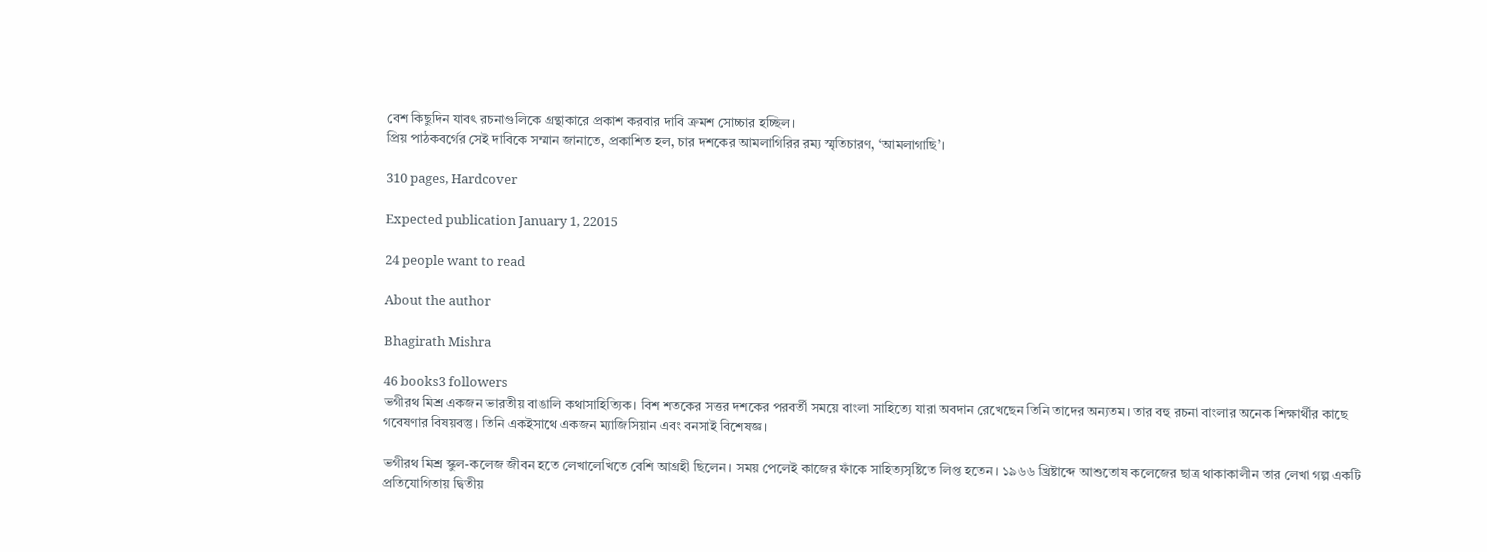বেশ কিছুদিন যাবৎ রচনাগুলিকে গ্রন্থাকারে প্রকাশ করবার দাবি ক্রমশ সোচ্চার হচ্ছিল।
প্রিয় পাঠকবর্গের সেই দাবিকে সম্মান জানাতে, প্রকাশিত হল, চার দশকের আমলাগিরির রম্য স্মৃতিচারণ, ‘আমলাগাছি’।

310 pages, Hardcover

Expected publication January 1, 22015

24 people want to read

About the author

Bhagirath Mishra

46 books3 followers
ভগীরথ মিশ্র একজন ভারতীয় বাঙালি কথাসাহিত্যিক। বিশ শতকের সত্তর দশকের পরবর্তী সময়ে বাংলা সাহিত্যে যারা অবদান রেখেছেন তিনি তাদের অন্যতম। তার বহু রচনা বাংলার অনেক শিক্ষার্থীর কাছে গবেষণার বিষয়বস্তু। তিনি একইসাথে একজন ম্যাজিসিয়ান এবং বনসাই বিশেষজ্ঞ।

ভগীরথ মিশ্র স্কুল-কলেজ জীবন হতে লেখালেখিতে বেশি আগ্রহী ছিলেন। সময় পেলেই কাজের ফাঁকে সাহিত্যসৃষ্টিতে লিপ্ত হতেন। ১৯৬৬ খ্রিষ্টাব্দে আশুতোষ কলেজের ছাত্র থাকাকালীন তার লেখা গল্প একটি প্রতিযোগিতায় দ্বিতীয়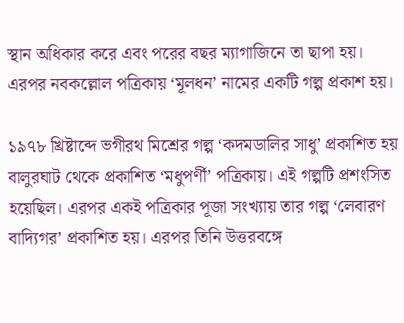স্থান অধিকার করে এবং পরের বছর ম্যাগাজিনে তা ছাপা হয়। এরপর নবকল্লোল পত্রিকায় ‘মূলধন’ নামের একটি গল্প প্রকাশ হয়।

১৯৭৮ খ্রিষ্টাব্দে ভগীরথ মিশ্রের গল্প ‘কদমডালির সাধু’ প্রকাশিত হয় বালুরঘাট থেকে প্রকাশিত ‘মধুপর্ণী’ পত্রিকায়। এই গল্পটি প্রশংসিত হয়েছিল। এরপর একই পত্রিকার পূজা সংখ্যায় তার গল্প ‘লেবারণ বাদ্যিগর’ প্রকাশিত হয়। এরপর তিনি উত্তরবঙ্গে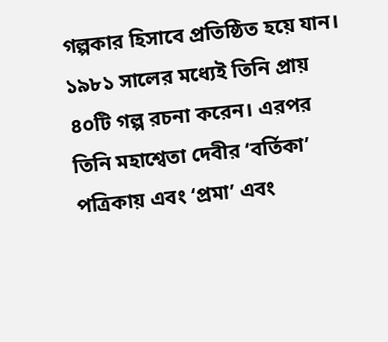গল্পকার হিসাবে প্রতিষ্ঠিত হয়ে যান। ১৯৮১ সালের মধ্যেই তিনি প্রায় ৪০টি গল্প রচনা করেন। এরপর তিনি মহাশ্বেতা দেবীর ‘বর্তিকা’ পত্রিকায় এবং ‘প্রমা’ এবং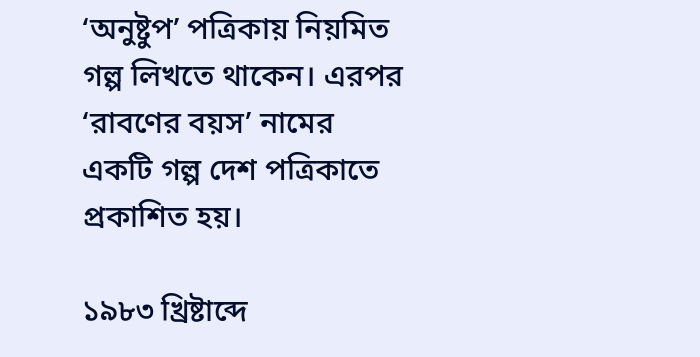‘অনুষ্টুপ’ পত্রিকায় নিয়মিত গল্প লিখতে থাকেন। এরপর ‘রাবণের বয়স’ নামের একটি গল্প দেশ পত্রিকাতে প্রকাশিত হয়।

১৯৮৩ খ্রিষ্টাব্দে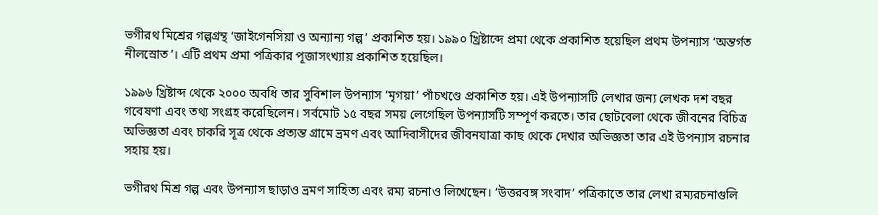ভগীরথ মিশ্রের গল্পগ্রন্থ ‘জাইগেনসিয়া ও অন্যান্য গল্প’ প্রকাশিত হয়। ১৯৯০ খ্রিষ্টাব্দে প্রমা থেকে প্রকাশিত হয়েছিল প্রথম উপন্যাস ‘অন্তর্গত নীলস্রোত’। এটি প্রথম প্রমা পত্রিকার পূজাসংখ্যায় প্রকাশিত হয়েছিল।

১৯৯৬ খ্রিষ্টাব্দ থেকে ২০০০ অবধি তার সুবিশাল উপন্যাস ‘মৃগয়া’ পাঁচখণ্ডে প্রকাশিত হয়। এই উপন্যাসটি লেখার জন্য লেখক দশ বছর গবেষণা এবং তথ্য সংগ্রহ করেছিলেন। সর্বমোট ১৫ বছর সময় লেগেছিল উপন্যাসটি সম্পূর্ণ করতে। তার ছোটবেলা থেকে জীবনের বিচিত্র অভিজ্ঞতা এবং চাকরি সূত্র থেকে প্রত্যন্ত গ্রামে ভ্রমণ এবং আদিবাসীদের জীবনযাত্রা কাছ থেকে দেখার অভিজ্ঞতা তার এই উপন্যাস রচনার সহায় হয়।

ভগীরথ মিশ্র গল্প এবং উপন্যাস ছাড়াও ভ্রমণ সাহিত্য এবং রম্য রচনাও লিখেছেন। ‘উত্তরবঙ্গ সংবাদ’ পত্রিকাতে তার লেখা রম্যরচনাগুলি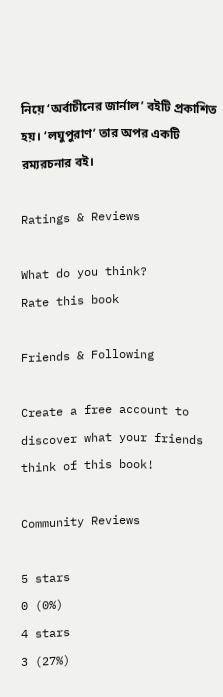নিয়ে ‘অর্বাচীনের জার্নাল’ বইটি প্রকাশিত হয়। ‘লঘুপুরাণ’ তার অপর একটি রম্যরচনার বই।

Ratings & Reviews

What do you think?
Rate this book

Friends & Following

Create a free account to discover what your friends think of this book!

Community Reviews

5 stars
0 (0%)
4 stars
3 (27%)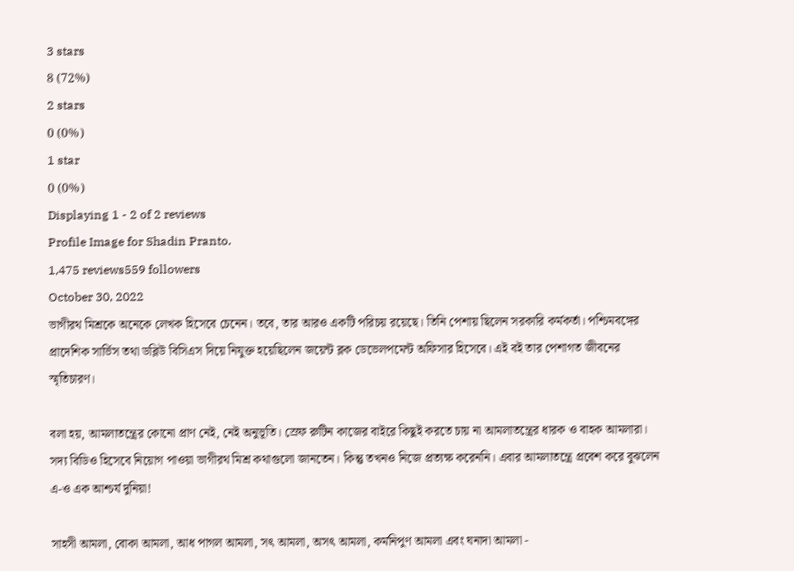3 stars
8 (72%)
2 stars
0 (0%)
1 star
0 (0%)
Displaying 1 - 2 of 2 reviews
Profile Image for Shadin Pranto.
1,475 reviews559 followers
October 30, 2022
ভাগীরথ মিশ্রকে অনেকে লেখক হিসেবে চেনেন। তবে, তার আরও একটি পরিচয় রয়েছে। তিনি পেশায় ছিলেন সরকারি কর্মকর্তা। পশ্চিমবঙ্গের প্রাদেশিক সার্ভিস তথা ডব্লিউ বিসিএস দিয়ে নিযুক্ত হয়েছিলেন জয়েন্ট ব্লক ডেভেলপমেন্ট অফিসার হিসেবে। এই বই তার পেশাগত জীবনের স্মৃতিচারণ।

বলা হয়, আমলাতন্ত্রের কোনো প্রাণ নেই, নেই অনুভূতি। স্রেফ রুটিন কাজের বাইরে কিছুই করতে চায় না আমলাতন্ত্রের ধারক ও বাহক আমলারা। সদ্য বিডিও হিসেবে নিয়োগ পাওয়া ভাগীরথ মিশ্র কথাগুলো জানতেন। কিন্তু তখনও নিজে প্রত্যক্ষ করেননি। এবার আমলাতন্ত্রে প্রবেশ করে বুঝলেন এ-ও এক আশ্চর্য দুনিয়া!

সাহসী আমলা, বোকা আমলা, আধ পাগল আমলা, সৎ আমলা, অসৎ আমলা, কর্মনিপুণ আমলা এবং ঘনাদা আমলা -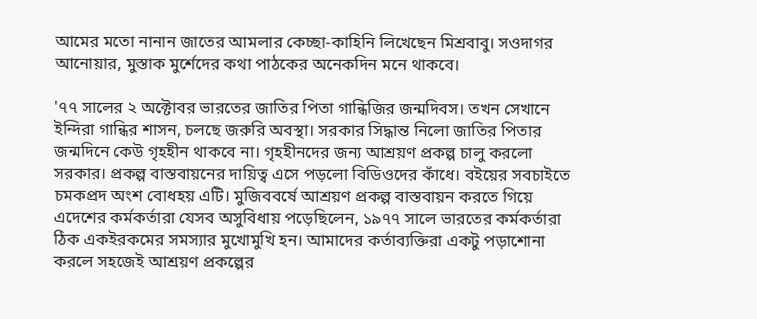আমের মতো নানান জাতের আমলার কেচ্ছা-কাহিনি লিখেছেন মিশ্রবাবু। সওদাগর আনোয়ার, মুস্তাক মুর্শেদের কথা পাঠকের অনেকদিন মনে থাকবে।

'৭৭ সালের ২ অক্টোবর ভারতের জাতির পিতা গান্ধিজির জন্মদিবস। তখন সেখানে ইন্দিরা গান্ধির শাসন, চলছে জরুরি অবস্থা। সরকার সিদ্ধান্ত নিলো জাতির পিতার জন্মদিনে কেউ গৃহহীন থাকবে না। গৃহহীনদের জন্য আশ্রয়ণ প্রকল্প চালু করলো সরকার। প্রকল্প বাস্তবায়নের দায়িত্ব এসে পড়লো বিডিওদের কাঁধে। বইয়ের সবচাইতে চমকপ্রদ অংশ বোধহয় এটি। মুজিববর্ষে আশ্রয়ণ প্রকল্প বাস্তবায়ন করতে গিয়ে এদেশের কর্মকর্তারা যেসব অসুবিধায় পড়েছিলেন, ১৯৭৭ সালে ভারতের কর্মকর্তারা ঠিক একইরকমের সমস্যার মুখোমুখি হন। আমাদের কর্তাব্যক্তিরা একটু পড়াশোনা করলে সহজেই আশ্রয়ণ প্রকল্পের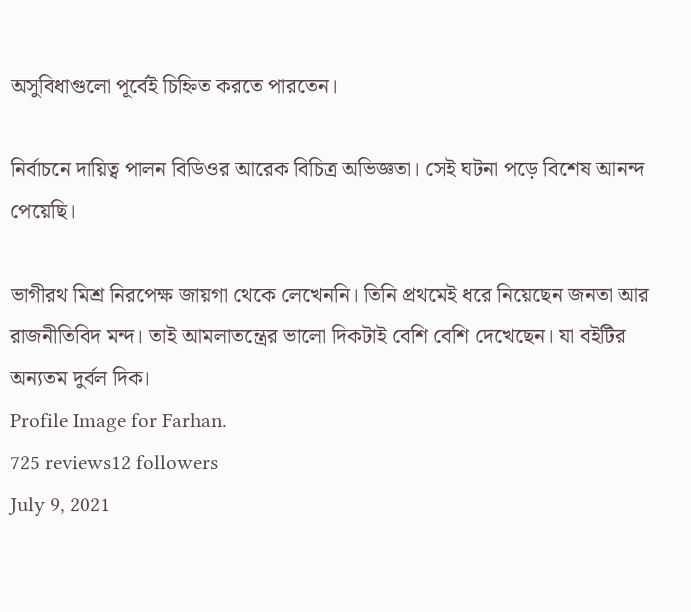অসুবিধাগুলো পূর্বেই চিহ্নিত করতে পারতেন।

নির্বাচনে দায়িত্ব পালন বিডিওর আরেক বিচিত্র অভিজ্ঞতা। সেই ঘটনা পড়ে বিশেষ আনন্দ পেয়েছি।

ভাগীরথ মিশ্র নিরপেক্ষ জায়গা থেকে লেখেননি। তিনি প্রথমেই ধরে নিয়েছেন জনতা আর রাজনীতিবিদ মন্দ। তাই আমলাতন্ত্রের ভালো দিকটাই বেশি বেশি দেখেছেন। যা বইটির অন্যতম দুর্বল দিক।
Profile Image for Farhan.
725 reviews12 followers
July 9, 2021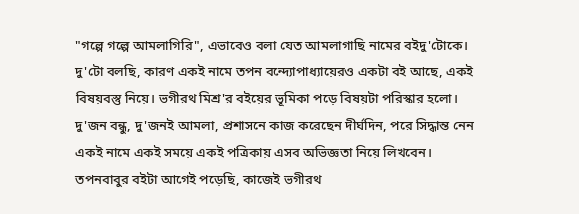"গল্পে গল্পে আমলাগিরি", এভাবেও বলা যেত আমলাগাছি নামের বইদু'টোকে। দু'টো বলছি, কারণ একই নামে তপন বন্দ্যোপাধ্যায়েরও একটা বই আছে, একই বিষয়বস্তু নিয়ে। ভগীরথ মিশ্র'র বইয়ের ভূমিকা পড়ে বিষয়টা পরিস্কার হলো। দু'জন বন্ধু, দু'জনই আমলা, প্রশাসনে কাজ করেছেন দীর্ঘদিন, পরে সিদ্ধান্ত নেন একই নামে একই সময়ে একই পত্রিকায় এসব অভিজ্ঞতা নিয়ে লিখবেন। তপনবাবুর বইটা আগেই পড়েছি, কাজেই ভগীরথ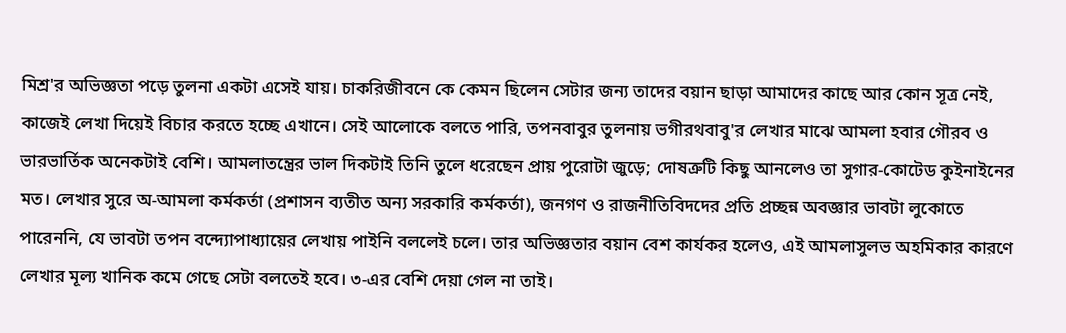মিশ্র'র অভিজ্ঞতা পড়ে তুলনা একটা এসেই যায়। চাকরিজীবনে কে কেমন ছিলেন সেটার জন্য তাদের বয়ান ছাড়া আমাদের কাছে আর কোন সূত্র নেই, কাজেই লেখা দিয়েই বিচার করতে হচ্ছে এখানে। সেই আলোকে বলতে পারি, তপনবাবুর তুলনায় ভগীরথবাবু'র লেখার মাঝে আমলা হবার গৌরব ও ভারভার্তিক অনেকটাই বেশি। আমলাতন্ত্রের ভাল দিকটাই তিনি তুলে ধরেছেন প্রায় পুরোটা জুড়ে; দোষত্রুটি কিছু আনলেও তা সুগার-কোটেড কুইনাইনের মত। লেখার সুরে অ-আমলা কর্মকর্তা (প্রশাসন ব্যতীত অন্য সরকারি কর্মকর্তা), জনগণ ও রাজনীতিবিদদের প্রতি প্রচ্ছন্ন অবজ্ঞার ভাবটা লুকোতে পারেননি, যে ভাবটা তপন বন্দ্যোপাধ্যায়ের লেখায় পাইনি বললেই চলে। তার অভিজ্ঞতার বয়ান বেশ কার্যকর হলেও, এই আমলাসুলভ অহমিকার কারণে লেখার মূল্য খানিক কমে গেছে সেটা বলতেই হবে। ৩-এর বেশি দেয়া গেল না তাই।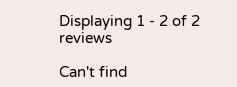Displaying 1 - 2 of 2 reviews

Can't find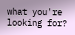what you're looking for?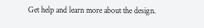Get help and learn more about the design.